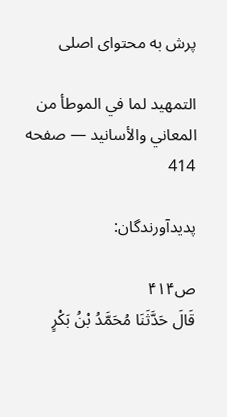پرش به محتوای اصلی

التمهيد لما في الموطأ من المعاني والأسانيد — صفحه 414

پدیدآورندگان:

ص۴۱۴
قَالَ حَدَّثَنَا مُحَمَّدُ بْنُ بَكْرٍ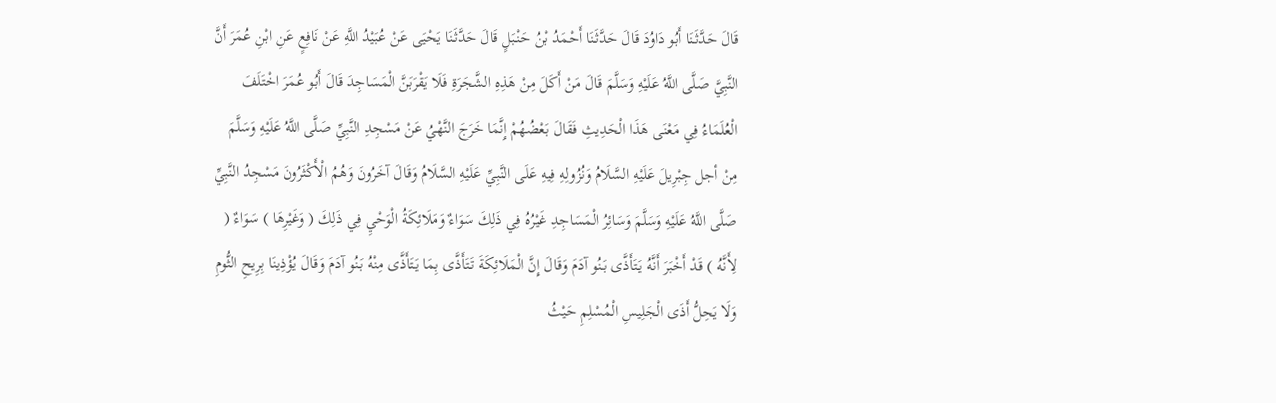قَالَ حَدَّثَنَا أَبُو دَاوُدَ قَالَ حَدَّثَنَا أَحْمَدُ بْنُ حَنْبَلٍ قَالَ حَدَّثَنَا يَحْيَى عَنْ عُبَيْدُ اللَّهِ عَنْ نَافِعٍ عَنِ ابْنِ عُمَرَ أَنَّ النَّبِيَّ صَلَّى اللَّهُ عَلَيْهِ وَسَلَّمَ قَالَ مَنْ أَكَلَ مِنْ هَذِهِ الشَّجَرَةِ فَلَا يَقْرَبَنَّ الْمَسَاجِدَ قَالَ أَبُو عُمَرَ اخْتَلَفَ الْعُلَمَاءُ فِي مَعْنَى هَذَا الْحَدِيثِ فَقَالَ بَعْضُهُمْ إِنَّمَا خَرَجَ النَّهْيُ عَنْ مَسْجِدِ النَّبِيِّ صَلَّى اللَّهُ عَلَيْهِ وَسَلَّمَ مِنْ أجل جِبْرِيلَ عَلَيْهِ السَّلَامُ وَنُزُولِهِ فِيهِ عَلَى النَّبِيِّ عَلَيْهِ السَّلَامُ وَقَالَ آخَرُونَ وَهُمُ الْأَكْثَرُونَ مَسْجِدُ النَّبِيِّ صَلَّى اللَّهُ عَلَيْهِ وَسَلَّمَ وَسَائِرُ الْمَسَاجِدِ غَيْرُهُ فِي ذَلِكَ سَوَاءٌ وَمَلَائِكَةُ الْوَحْيِ فِي ذَلِكَ ( وَغَيْرِهَا ) سَوَاءٌ ( لِأَنَّهُ ) قَدْ أَخْبَرَ أَنَّهُ يَتَأَذَّى بَنُو آدَمَ وَقَالَ إِنَّ الْمَلَائِكَةَ تَتَأَذَّى بِمَا يَتَأَذَّى مِنْهُ بَنُو آدَمَ وَقَالَ يُؤْذِينَا بِرِيحِ الثُّومِ وَلَا يَحِلُّ أَذَى الْجَلِيسِ الْمُسْلِمِ حَيْثُ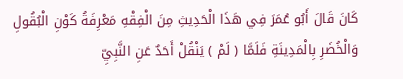كَانَ قَالَ أَبُو عُمَرَ فِي هَذَا الْحَدِيثِ مِنَ الْفِقْهِ مَعْرِفَةُ كَوْنِ الْبُقُولِ وَالْخُضَرِ بِالْمَدِينَةِ فَلَمَّا ( لَمْ ) يَنْقُلْ أَحَدٌ عَنِ النَّبِيِّ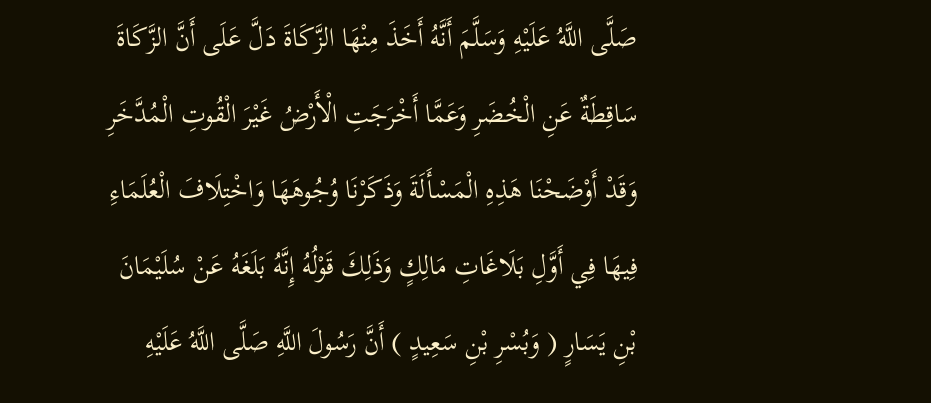صَلَّى اللَّهُ عَلَيْهِ وَسَلَّمَ أَنَّهُ أَخَذَ مِنْهَا الزَّكَاةَ دَلَّ عَلَى أَنَّ الزَّكَاةَ سَاقِطَةٌ عَنِ الْخُضَرِ وَعَمَّا أَخْرَجَتِ الْأَرْضُ غَيْرَ الْقُوتِ الْمُدَّخَرِ وَقَدْ أَوْضَحْنَا هَذِهِ الْمَسْأَلَةَ وَذَكَرْنَا وُجُوهَهَا وَاخْتِلَافَ الْعُلَمَاءِ فِيهَا فِي أَوَّلِ بَلَاغَاتِ مَالِكٍ وَذَلِكَ قَوْلُهُ إِنَّهُ بَلَغَهُ عَنْ سُلَيْمَانَ بْنِ يَسَارٍ ( وَبُسْرِ بْنِ سَعِيدٍ ) أَنَّ رَسُولَ اللَّهِ صَلَّى اللَّهُ عَلَيْهِ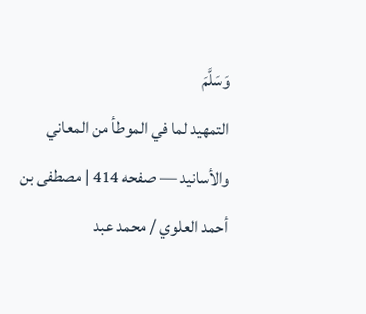وَسَلَّمَ
التمهيد لما في الموطأ من المعاني والأسانيد — صفحه 414 | مصطفى بن أحمد العلوي / محمد عبد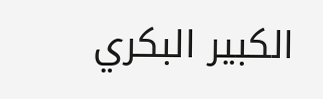الكبير البكري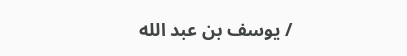/ يوسف بن عبد الله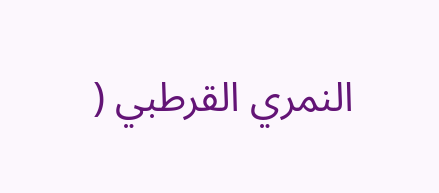النمري القرطبي (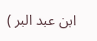ابن عبد البر )